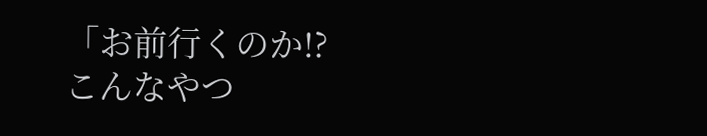「お前行くのか!? こんなやつ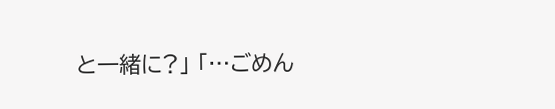と一緒に?」 「…ごめん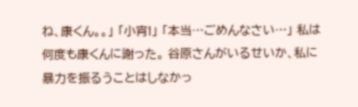ね、康くん。。」 「小宵!」 「本当…ごめんなさい…」 私は何度も康くんに謝った。 谷原さんがいるせいか、私に暴力を振るうことはしなかっ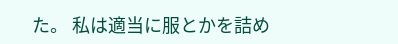た。 私は適当に服とかを詰め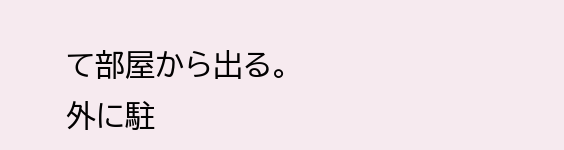て部屋から出る。 外に駐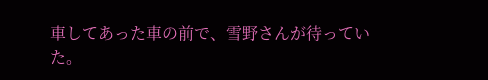車してあった車の前で、雪野さんが待っていた。